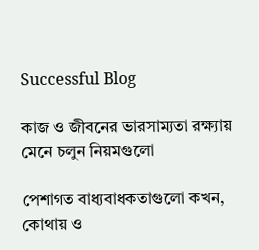Successful Blog

কাজ ও জীবনের ভারসাম্যতা রক্ষ্যায় মেনে চলুন নিয়মগুলো

পেশাগত বাধ্যবাধকতাগুলো কখন, কোথায় ও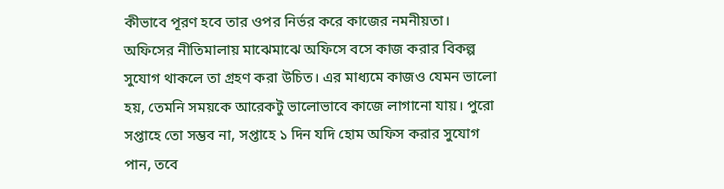কীভাবে পূরণ হবে তার ওপর নির্ভর করে কাজের নমনীয়তা। অফিসের নীতিমালায় মাঝেমাঝে অফিসে বসে কাজ করার বিকল্প সুযোগ থাকলে তা গ্রহণ করা উচিত। এর মাধ্যমে কাজও যেমন ভালো হয়, তেমনি সময়কে আরেকটু ভালোভাবে কাজে লাগানো যায়। পুরো সপ্তাহে তো সম্ভব না, সপ্তাহে ১ দিন যদি হোম অফিস করার সুযোগ পান, তবে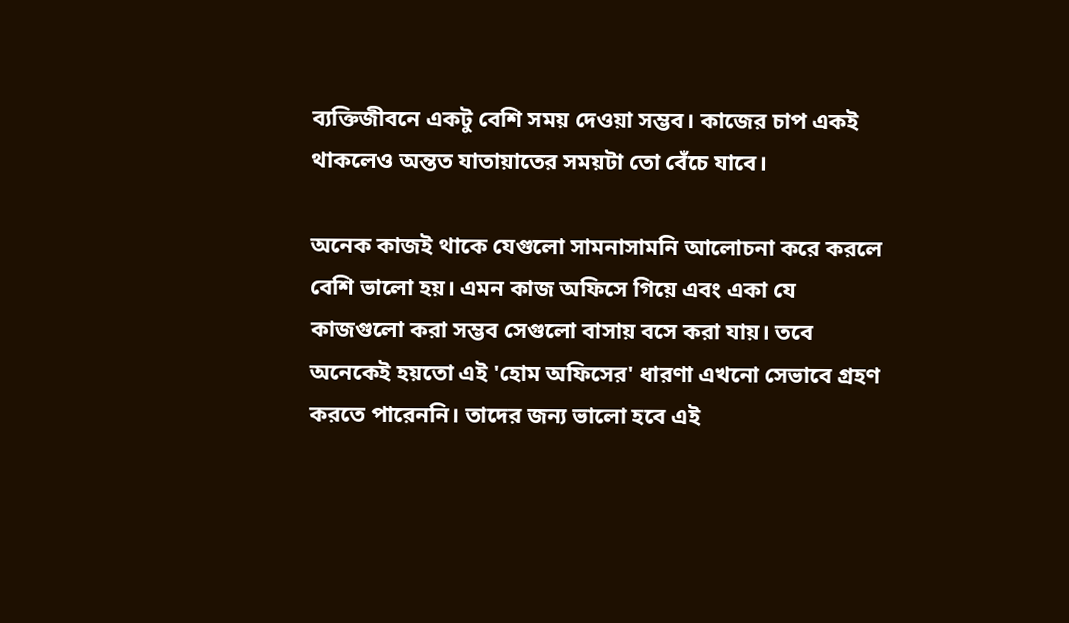ব্যক্তিজীবনে একটু বেশি সময় দেওয়া সম্ভব। কাজের চাপ একই থাকলেও অন্তত যাতায়াতের সময়টা তো বেঁচে যাবে।

অনেক কাজই থাকে যেগুলো সামনাসামনি আলোচনা করে করলে বেশি ভালো হয়। এমন কাজ অফিসে গিয়ে এবং একা যে কাজগুলো করা সম্ভব সেগুলো বাসায় বসে করা যায়। তবে অনেকেই হয়তো এই 'হোম অফিসের' ধারণা এখনো সেভাবে গ্রহণ করতে পারেননি। তাদের জন্য ভালো হবে এই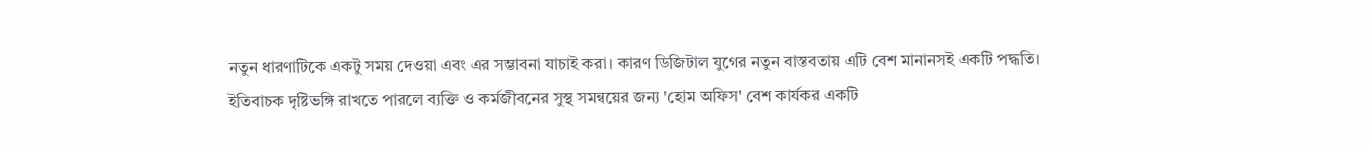নতুন ধারণাটিকে একটু সময় দেওয়া এবং এর সম্ভাবনা যাচাই করা। কারণ ডিজিটাল যুগের নতুন বাস্তবতায় এটি বেশ মানানসই একটি পদ্ধতি। ইতিবাচক দৃষ্টিভঙ্গি রাখতে পারলে ব্যক্তি ও কর্মজীবনের সুস্থ সমন্বয়ের জন্য 'হোম অফিস' বেশ কার্যকর একটি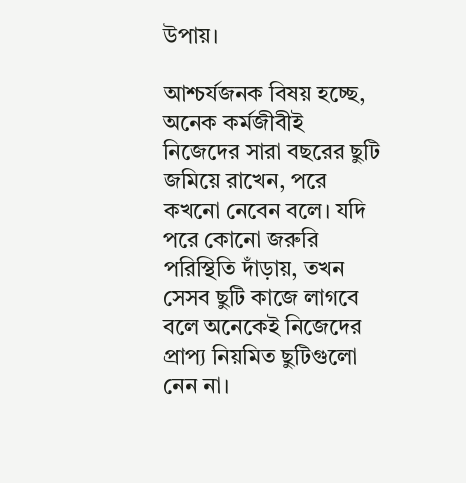উপায়।

আশ্চর্যজনক বিষয় হচ্ছে, অনেক কর্মজীবীই নিজেদের সারা বছরের ছুটি জমিয়ে রাখেন, পরে কখনো নেবেন বলে। যদি পরে কোনো জরুরি পরিস্থিতি দাঁড়ায়, তখন সেসব ছুটি কাজে লাগবে বলে অনেকেই নিজেদের প্রাপ্য নিয়মিত ছুটিগুলো নেন না।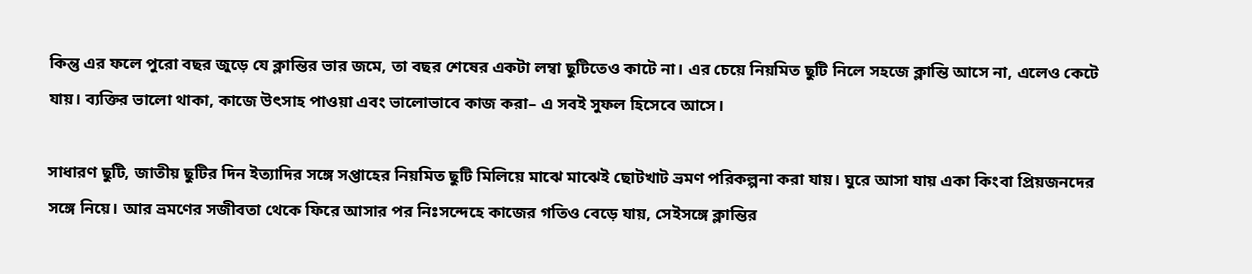কিন্তু এর ফলে পুরো বছর জুড়ে যে ক্লান্তির ভার জমে, তা বছর শেষের একটা লম্বা ছুটিতেও কাটে না। এর চেয়ে নিয়মিত ছুটি নিলে সহজে ক্লান্তি আসে না, এলেও কেটে যায়। ব্যক্তির ভালো থাকা, কাজে উৎসাহ পাওয়া এবং ভালোভাবে কাজ করা– এ সবই সুফল হিসেবে আসে।

সাধারণ ছুটি, জাতীয় ছুটির দিন ইত্যাদির সঙ্গে সপ্তাহের নিয়মিত ছুটি মিলিয়ে মাঝে মাঝেই ছোটখাট ভ্রমণ পরিকল্পনা করা যায়। ঘুরে আসা যায় একা কিংবা প্রিয়জনদের সঙ্গে নিয়ে। আর ভ্রমণের সজীবতা থেকে ফিরে আসার পর নিঃসন্দেহে কাজের গতিও বেড়ে যায়, সেইসঙ্গে ক্লান্তির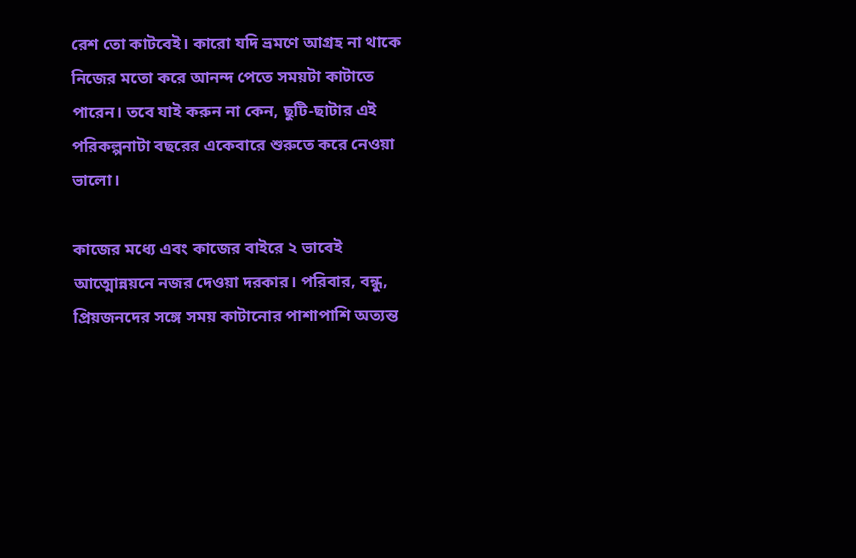রেশ তো কাটবেই। কারো যদি ভ্রমণে আগ্রহ না থাকে নিজের মতো করে আনন্দ পেতে সময়টা কাটাতে পারেন। তবে যাই করুন না কেন, ছুটি-ছাটার এই পরিকল্পনাটা বছরের একেবারে শুরুতে করে নেওয়া ভালো।

কাজের মধ্যে এবং কাজের বাইরে ২ ভাবেই আত্মোন্নয়নে নজর দেওয়া দরকার। পরিবার, বন্ধু, প্রিয়জনদের সঙ্গে সময় কাটানোর পাশাপাশি অত্যন্ত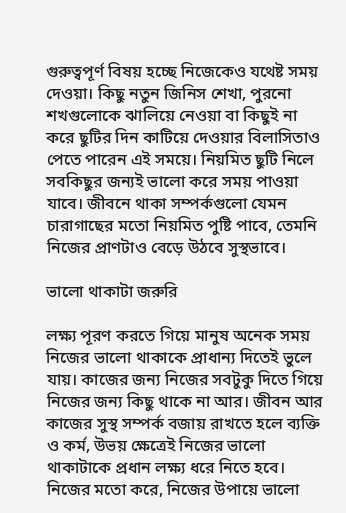গুরুত্বপূর্ণ বিষয় হচ্ছে নিজেকেও যথেষ্ট সময় দেওয়া। কিছু নতুন জিনিস শেখা, পুরনো শখগুলোকে ঝালিয়ে নেওয়া বা কিছুই না করে ছুটির দিন কাটিয়ে দেওয়ার বিলাসিতাও পেতে পারেন এই সময়ে। নিয়মিত ছুটি নিলে সবকিছুর জন্যই ভালো করে সময় পাওয়া যাবে। জীবনে থাকা সম্পর্কগুলো যেমন চারাগাছের মতো নিয়মিত পুষ্টি পাবে, তেমনি নিজের প্রাণটাও বেড়ে উঠবে সুস্থভাবে।

ভালো থাকাটা জরুরি

লক্ষ্য পূরণ করতে গিয়ে মানুষ অনেক সময় নিজের ভালো থাকাকে প্রাধান্য দিতেই ভুলে যায়। কাজের জন্য নিজের সবটুকু দিতে গিয়ে নিজের জন্য কিছু থাকে না আর। জীবন আর কাজের সুস্থ সম্পর্ক বজায় রাখতে হলে ব্যক্তি ও কর্ম, উভয় ক্ষেত্রেই নিজের ভালো থাকাটাকে প্রধান লক্ষ্য ধরে নিতে হবে। নিজের মতো করে, নিজের উপায়ে ভালো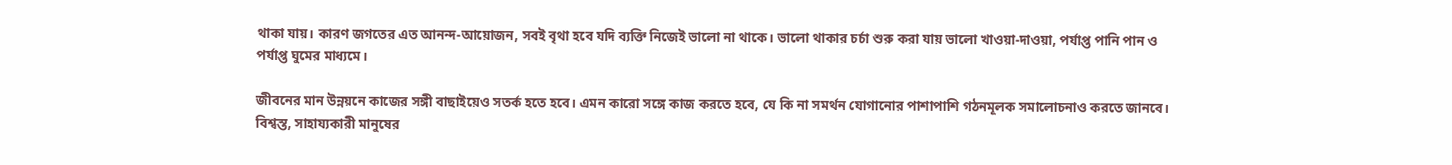থাকা যায়। কারণ জগতের এত আনন্দ-আয়োজন, সবই বৃথা হবে যদি ব্যক্তি নিজেই ভালো না থাকে। ভালো থাকার চর্চা শুরু করা যায় ভালো খাওয়া-দাওয়া, পর্যাপ্ত পানি পান ও পর্যাপ্ত ঘুমের মাধ্যমে।

জীবনের মান উন্নয়নে কাজের সঙ্গী বাছাইয়েও সতর্ক হতে হবে। এমন কারো সঙ্গে কাজ করতে হবে, যে কি না সমর্থন যোগানোর পাশাপাশি গঠনমূলক সমালোচনাও করতে জানবে। বিশ্বস্ত, সাহায্যকারী মানুষের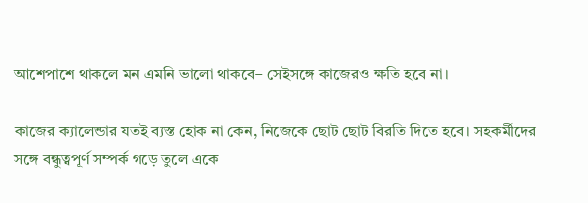আশেপাশে থাকলে মন এমনি ভালো থাকবে– সেইসঙ্গে কাজেরও ক্ষতি হবে না।

কাজের ক্যালেন্ডার যতই ব্যস্ত হোক না কেন, নিজেকে ছোট ছোট বিরতি দিতে হবে। সহকর্মীদের সঙ্গে বন্ধুত্বপূর্ণ সম্পর্ক গড়ে তুলে একে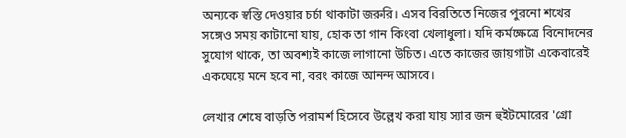অন্যকে স্বস্তি দেওয়ার চর্চা থাকাটা জরুরি। এসব বিরতিতে নিজের পুরনো শখের সঙ্গেও সময় কাটানো যায়, হোক তা গান কিংবা খেলাধুলা। যদি কর্মক্ষেত্রে বিনোদনের সুযোগ থাকে, তা অবশ্যই কাজে লাগানো উচিত। এতে কাজের জায়গাটা একেবারেই একঘেয়ে মনে হবে না, বরং কাজে আনন্দ আসবে।

লেখার শেষে বাড়তি পরামর্শ হিসেবে উল্লেখ করা যায় স্যার জন হুইটমোরের 'গ্রো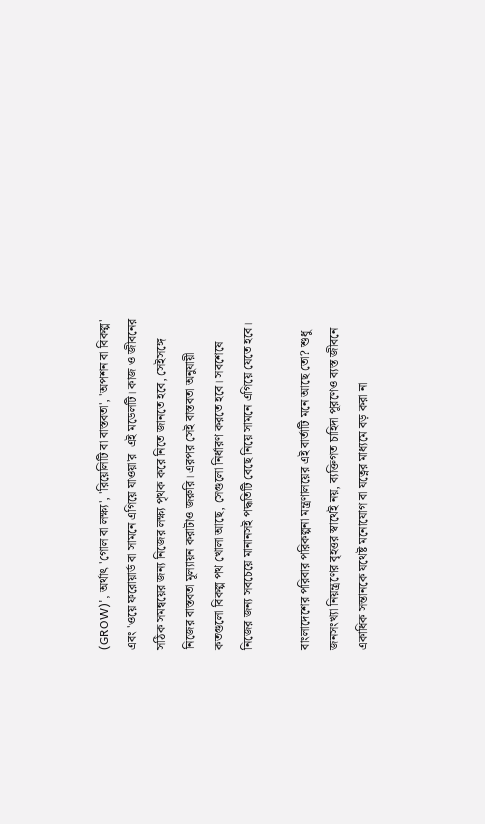(GROW)', অর্থাৎ 'গোল বা লক্ষ্য', 'রিয়েলিটি বা বাস্তবতা', 'অপশন বা বিকল্প' এবং 'ওয়ে ফরোয়ার্ড বা সামনে এগিয়ে যাওয়া'র  এই মডেলটি। কাজ ও জীবনের সঠিক সমন্বয়ের জন্য নিজের লক্ষ্য পৃথক করে নিতে জানতে হবে, সেইসঙ্গে নিজের বাস্তবতা মূল্যায়ন করাটাও জরুরি। এরপর সেই বাস্তবতা অনুযায়ী কতগুলো বিকল্প পথ খোলা আছে, সেগুলো নির্ধারণ করতে হবে। সবশেষে নিজের জন্য সবচেয়ে মানানসই পদ্ধতিটি বেছে নিয়ে সামনে এগিয়ে যেতে হবে।

বাংলাদেশের পরিবার পরিকল্পনা মন্ত্রণালয়ের এই বার্তাটি মনে আছে তো? শুধু জনসংখ্যা নিয়ন্ত্রণের বৃহত্তর স্বার্থেই নয়, ব্যক্তিগত চাহিদা পূরণেও ব্যস্ত জীবনে একাধিক সন্তানকে যথেষ্ট মনোযোগ বা যত্নের মাধ্যমে বড় করা না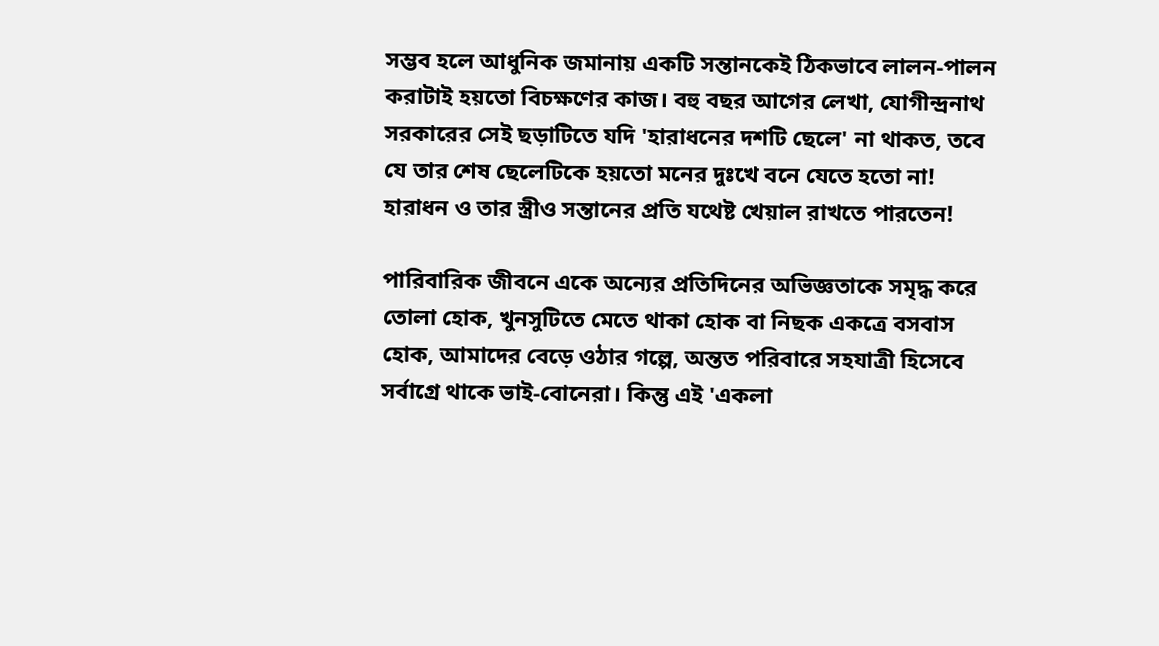সম্ভব হলে আধুনিক জমানায় একটি সন্তানকেই ঠিকভাবে লালন-পালন করাটাই হয়তো বিচক্ষণের কাজ। বহু বছর আগের লেখা, যোগীন্দ্রনাথ সরকারের সেই ছড়াটিতে যদি 'হারাধনের দশটি ছেলে' না থাকত, তবে যে তার শেষ ছেলেটিকে হয়তো মনের দুঃখে বনে যেতে হতো না! হারাধন ও তার স্ত্রীও সন্তানের প্রতি যথেষ্ট খেয়াল রাখতে পারতেন!

পারিবারিক জীবনে একে অন্যের প্রতিদিনের অভিজ্ঞতাকে সমৃদ্ধ করে তোলা হোক, খুনসুটিতে মেতে থাকা হোক বা নিছক একত্রে বসবাস হোক, আমাদের বেড়ে ওঠার গল্পে, অন্তত পরিবারে সহযাত্রী হিসেবে সর্বাগ্রে থাকে ভাই-বোনেরা। কিন্তু এই 'একলা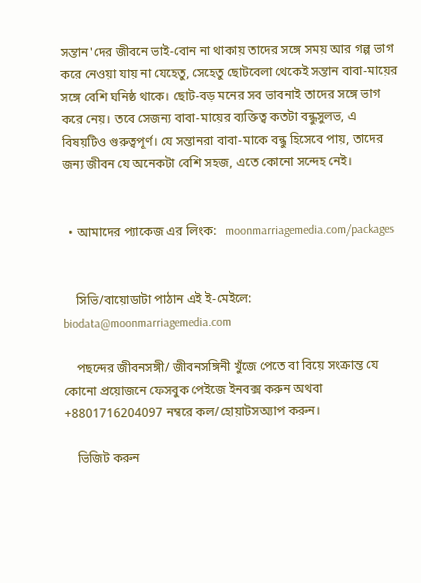সন্তান'দের জীবনে ভাই-বোন না থাকায় তাদের সঙ্গে সময় আর গল্প ভাগ করে নেওয়া যায় না যেহেতু, সেহেতু ছোটবেলা থেকেই সন্তান বাবা-মায়ের সঙ্গে বেশি ঘনিষ্ঠ থাকে। ছোট-বড় মনের সব ভাবনাই তাদের সঙ্গে ভাগ করে নেয়। তবে সেজন্য বাবা-মায়ের ব্যক্তিত্ব কতটা বন্ধুসুলভ, এ বিষয়টিও গুরুত্বপূর্ণ। যে সন্তানরা বাবা-মাকে বন্ধু হিসেবে পায়, তাদের জন্য জীবন যে অনেকটা বেশি সহজ, এতে কোনো সন্দেহ নেই।


  • আমাদের প্যাকেজ এর লিংক:   moonmarriagemedia.com/packages


    সিভি/বায়োডাটা পাঠান এই ই-মেইলে: biodata@moonmarriagemedia.com

    পছন্দের জীবনসঙ্গী/ জীবনসঙ্গিনী খুঁজে পেতে বা বিয়ে সংক্রান্ত যে কোনো প্রয়োজনে ফেসবুক পেইজে ইনবক্স করুন অথবা +8801716204097 নম্বরে কল/হোয়াটসঅ্যাপ করুন।

    ভিজিট করুন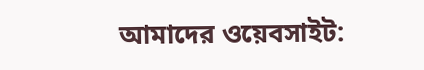আমাদের ওয়েবসাইট: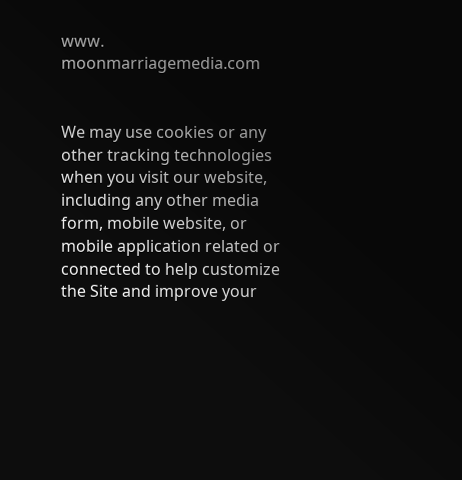www. moonmarriagemedia.com


We may use cookies or any other tracking technologies when you visit our website, including any other media form, mobile website, or mobile application related or connected to help customize the Site and improve your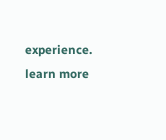experience. learn more